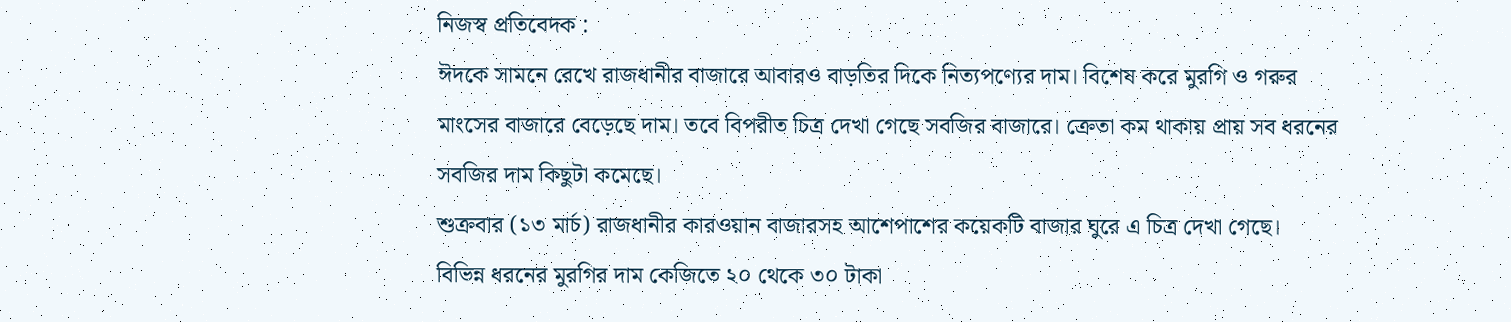নিজস্ব প্রতিবেদক :
ঈদকে সামনে রেখে রাজধানীর বাজারে আবারও বাড়তির দিকে নিত্যপণ্যের দাম। বিশেষ করে মুরগি ও গরুর মাংসের বাজারে বেড়েছে দাম। তবে বিপরীত চিত্র দেখা গেছে সবজির বাজারে। ক্রেতা কম থাকায় প্রায় সব ধরনের সবজির দাম কিছুটা কমেছে।
শুক্রবার (১৩ মার্চ) রাজধানীর কারওয়ান বাজারসহ আশেপাশের কয়েকটি বাজার ঘুরে এ চিত্র দেখা গেছে।
বিভিন্ন ধরনের মুরগির দাম কেজিতে ২০ থেকে ৩০ টাকা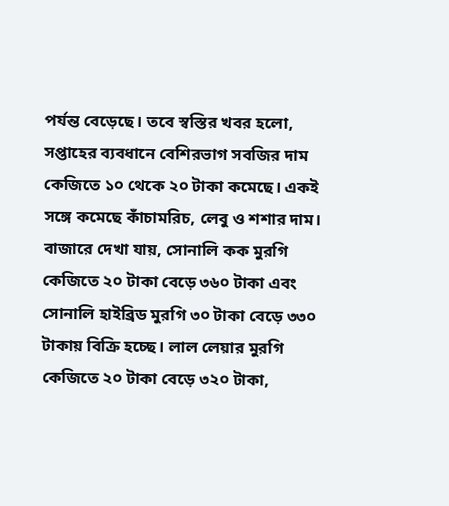পর্যন্ত বেড়েছে। তবে স্বস্তির খবর হলো, সপ্তাহের ব্যবধানে বেশিরভাগ সবজির দাম কেজিতে ১০ থেকে ২০ টাকা কমেছে। একই সঙ্গে কমেছে কাঁচামরিচ, লেবু ও শশার দাম।
বাজারে দেখা যায়, সোনালি কক মুরগি কেজিতে ২০ টাকা বেড়ে ৩৬০ টাকা এবং সোনালি হাইব্রিড মুরগি ৩০ টাকা বেড়ে ৩৩০ টাকায় বিক্রি হচ্ছে। লাল লেয়ার মুরগি কেজিতে ২০ টাকা বেড়ে ৩২০ টাকা,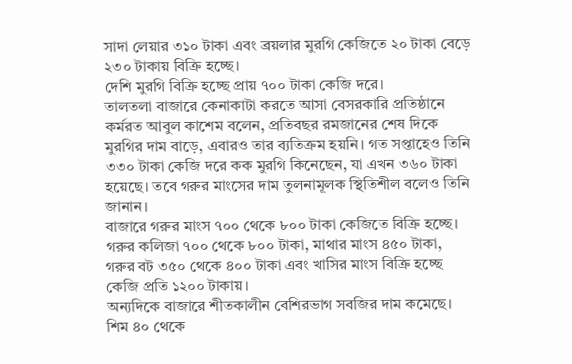সাদা লেয়ার ৩১০ টাকা এবং ব্রয়লার মুরগি কেজিতে ২০ টাকা বেড়ে ২৩০ টাকায় বিক্রি হচ্ছে।
দেশি মুরগি বিক্রি হচ্ছে প্রায় ৭০০ টাকা কেজি দরে।
তালতলা বাজারে কেনাকাটা করতে আসা বেসরকারি প্রতিষ্ঠানে কর্মরত আবুল কাশেম বলেন, প্রতিবছর রমজানের শেষ দিকে মুরগির দাম বাড়ে, এবারও তার ব্যতিক্রম হয়নি। গত সপ্তাহেও তিনি ৩৩০ টাকা কেজি দরে কক মুরগি কিনেছেন, যা এখন ৩৬০ টাকা হয়েছে। তবে গরুর মাংসের দাম তুলনামূলক স্থিতিশীল বলেও তিনি জানান।
বাজারে গরুর মাংস ৭০০ থেকে ৮০০ টাকা কেজিতে বিক্রি হচ্ছে। গরুর কলিজা ৭০০ থেকে ৮০০ টাকা, মাথার মাংস ৪৫০ টাকা, গরুর বট ৩৫০ থেকে ৪০০ টাকা এবং খাসির মাংস বিক্রি হচ্ছে কেজি প্রতি ১২০০ টাকায়।
অন্যদিকে বাজারে শীতকালীন বেশিরভাগ সবজির দাম কমেছে। শিম ৪০ থেকে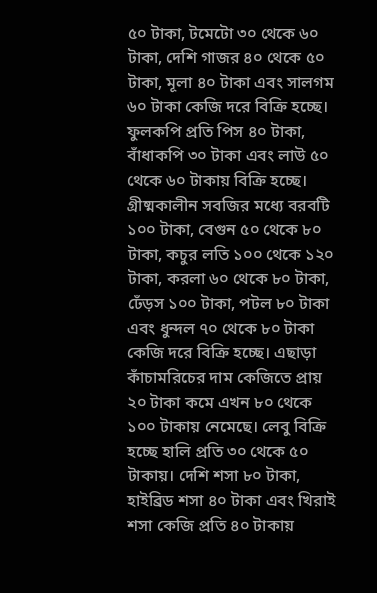৫০ টাকা, টমেটো ৩০ থেকে ৬০ টাকা, দেশি গাজর ৪০ থেকে ৫০ টাকা, মূলা ৪০ টাকা এবং সালগম ৬০ টাকা কেজি দরে বিক্রি হচ্ছে। ফুলকপি প্রতি পিস ৪০ টাকা, বাঁধাকপি ৩০ টাকা এবং লাউ ৫০ থেকে ৬০ টাকায় বিক্রি হচ্ছে।
গ্রীষ্মকালীন সবজির মধ্যে বরবটি ১০০ টাকা, বেগুন ৫০ থেকে ৮০ টাকা, কচুর লতি ১০০ থেকে ১২০ টাকা, করলা ৬০ থেকে ৮০ টাকা, ঢেঁড়স ১০০ টাকা, পটল ৮০ টাকা এবং ধুন্দল ৭০ থেকে ৮০ টাকা কেজি দরে বিক্রি হচ্ছে। এছাড়া কাঁচামরিচের দাম কেজিতে প্রায় ২০ টাকা কমে এখন ৮০ থেকে ১০০ টাকায় নেমেছে। লেবু বিক্রি হচ্ছে হালি প্রতি ৩০ থেকে ৫০ টাকায়। দেশি শসা ৮০ টাকা, হাইব্রিড শসা ৪০ টাকা এবং খিরাই শসা কেজি প্রতি ৪০ টাকায়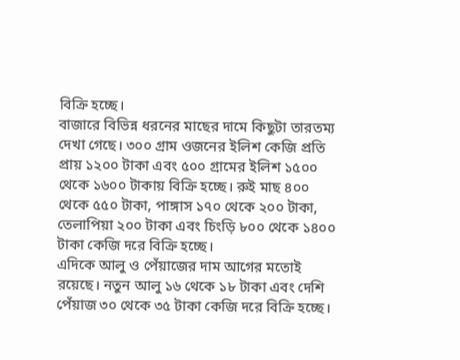বিক্রি হচ্ছে।
বাজারে বিভিন্ন ধরনের মাছের দামে কিছুটা তারতম্য দেখা গেছে। ৩০০ গ্রাম ওজনের ইলিশ কেজি প্রতি প্রায় ১২০০ টাকা এবং ৫০০ গ্রামের ইলিশ ১৫০০ থেকে ১৬০০ টাকায় বিক্রি হচ্ছে। রুই মাছ ৪০০ থেকে ৫৫০ টাকা, পাঙ্গাস ১৭০ থেকে ২০০ টাকা, তেলাপিয়া ২০০ টাকা এবং চিংড়ি ৮০০ থেকে ১৪০০ টাকা কেজি দরে বিক্রি হচ্ছে।
এদিকে আলু ও পেঁয়াজের দাম আগের মতোই রয়েছে। নতুন আলু ১৬ থেকে ১৮ টাকা এবং দেশি পেঁয়াজ ৩০ থেকে ৩৫ টাকা কেজি দরে বিক্রি হচ্ছে।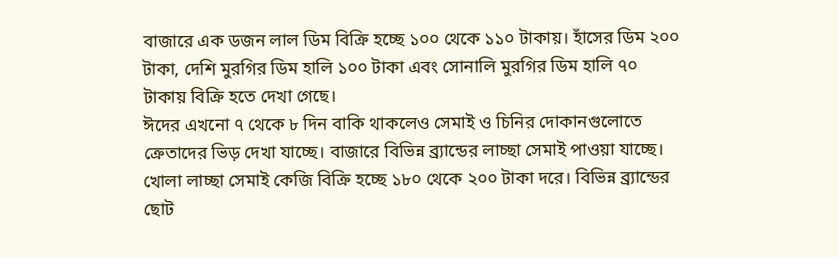বাজারে এক ডজন লাল ডিম বিক্রি হচ্ছে ১০০ থেকে ১১০ টাকায়। হাঁসের ডিম ২০০ টাকা, দেশি মুরগির ডিম হালি ১০০ টাকা এবং সোনালি মুরগির ডিম হালি ৭০ টাকায় বিক্রি হতে দেখা গেছে।
ঈদের এখনো ৭ থেকে ৮ দিন বাকি থাকলেও সেমাই ও চিনির দোকানগুলোতে ক্রেতাদের ভিড় দেখা যাচ্ছে। বাজারে বিভিন্ন ব্র্যান্ডের লাচ্ছা সেমাই পাওয়া যাচ্ছে। খোলা লাচ্ছা সেমাই কেজি বিক্রি হচ্ছে ১৮০ থেকে ২০০ টাকা দরে। বিভিন্ন ব্র্যান্ডের ছোট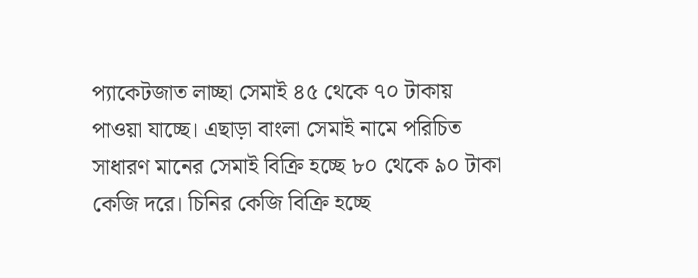প্যাকেটজাত লাচ্ছা সেমাই ৪৫ থেকে ৭০ টাকায় পাওয়া যাচ্ছে। এছাড়া বাংলা সেমাই নামে পরিচিত সাধারণ মানের সেমাই বিক্রি হচ্ছে ৮০ থেকে ৯০ টাকা কেজি দরে। চিনির কেজি বিক্রি হচ্ছে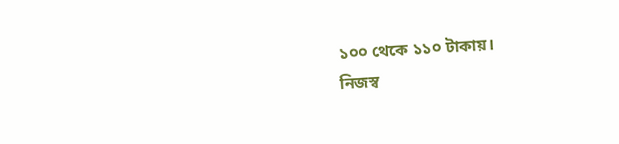১০০ থেকে ১১০ টাকায়।
নিজস্ব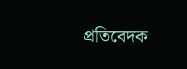প্রতিবেদক